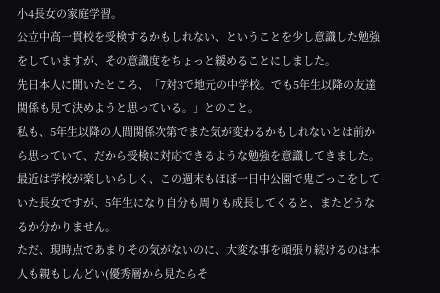小4長女の家庭学習。
公立中高一貫校を受検するかもしれない、ということを少し意識した勉強をしていますが、その意識度をちょっと緩めることにしました。
先日本人に聞いたところ、「7対3で地元の中学校。でも5年生以降の友達関係も見て決めようと思っている。」とのこと。
私も、5年生以降の人間関係次第でまた気が変わるかもしれないとは前から思っていて、だから受検に対応できるような勉強を意識してきました。
最近は学校が楽しいらしく、この週末もほぼ一日中公園で鬼ごっこをしていた長女ですが、5年生になり自分も周りも成長してくると、またどうなるか分かりません。
ただ、現時点であまりその気がないのに、大変な事を頑張り続けるのは本人も親もしんどい(優秀層から見たらそ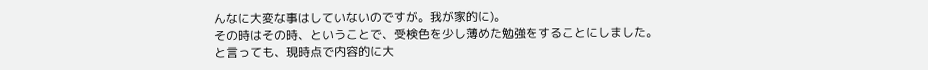んなに大変な事はしていないのですが。我が家的に)。
その時はその時、ということで、受検色を少し薄めた勉強をすることにしました。
と言っても、現時点で内容的に大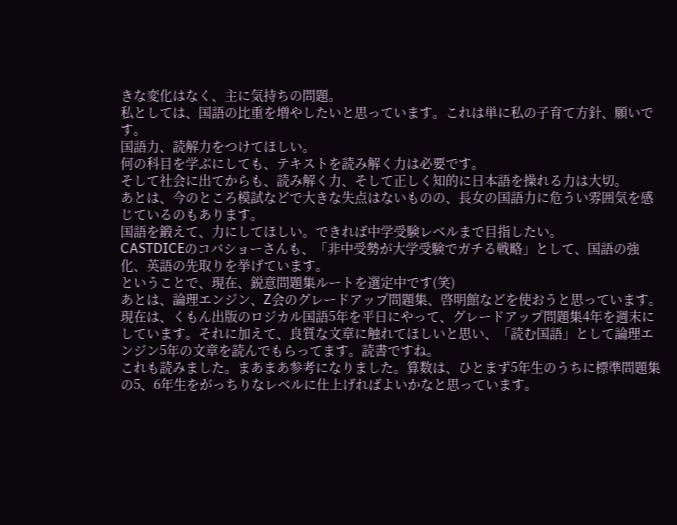きな変化はなく、主に気持ちの問題。
私としては、国語の比重を増やしたいと思っています。これは単に私の子育て方針、願いです。
国語力、読解力をつけてほしい。
何の科目を学ぶにしても、テキストを読み解く力は必要です。
そして社会に出てからも、読み解く力、そして正しく知的に日本語を操れる力は大切。
あとは、今のところ模試などで大きな失点はないものの、長女の国語力に危うい雰囲気を感じているのもあります。
国語を鍛えて、力にしてほしい。できれば中学受験レベルまで目指したい。
CASTDICEのコバショーさんも、「非中受勢が大学受験でガチる戦略」として、国語の強化、英語の先取りを挙げています。
ということで、現在、鋭意問題集ルートを選定中です(笑)
あとは、論理エンジン、Z会のグレードアップ問題集、啓明館などを使おうと思っています。
現在は、くもん出版のロジカル国語5年を平日にやって、グレードアップ問題集4年を週末にしています。それに加えて、良質な文章に触れてほしいと思い、「読む国語」として論理エンジン5年の文章を読んでもらってます。読書ですね。
これも読みました。まあまあ参考になりました。算数は、ひとまず5年生のうちに標準問題集の5、6年生をがっちりなレベルに仕上げればよいかなと思っています。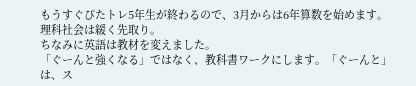もうすぐぴたトレ5年生が終わるので、3月からは6年算数を始めます。
理科社会は緩く先取り。
ちなみに英語は教材を変えました。
「ぐーんと強くなる」ではなく、教科書ワークにします。「ぐーんと」は、ス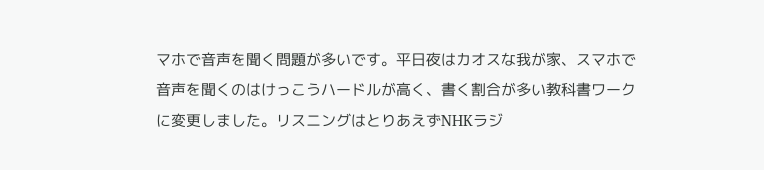マホで音声を聞く問題が多いです。平日夜はカオスな我が家、スマホで音声を聞くのはけっこうハードルが高く、書く割合が多い教科書ワークに変更しました。リスニングはとりあえずNHKラジ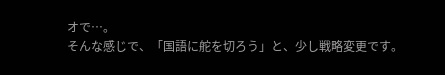オで…。
そんな感じで、「国語に舵を切ろう」と、少し戦略変更です。